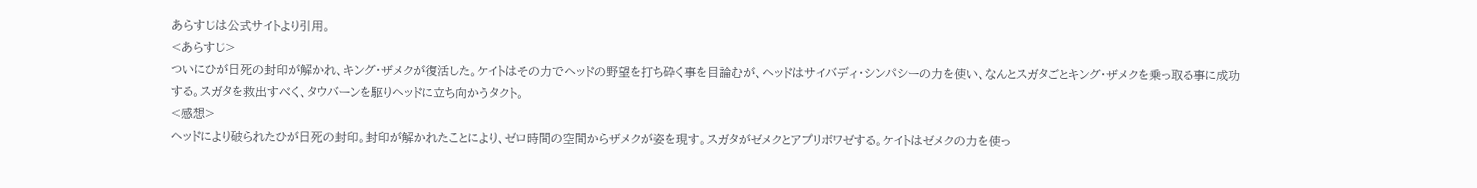あらすじは公式サイトより引用。
<あらすじ>
ついにひが日死の封印が解かれ、キング・ザメクが復活した。ケイトはその力でヘッドの野望を打ち砕く事を目論むが、ヘッドはサイバディ・シンパシーの力を使い、なんとスガタごとキング・ザメクを乗っ取る事に成功する。スガタを救出すべく、タウバーンを駆りヘッドに立ち向かうタクト。
<感想>
ヘッドにより破られたひが日死の封印。封印が解かれたことにより、ゼロ時間の空間からザメクが姿を現す。スガタがゼメクとアプリボワゼする。ケイトはゼメクの力を使っ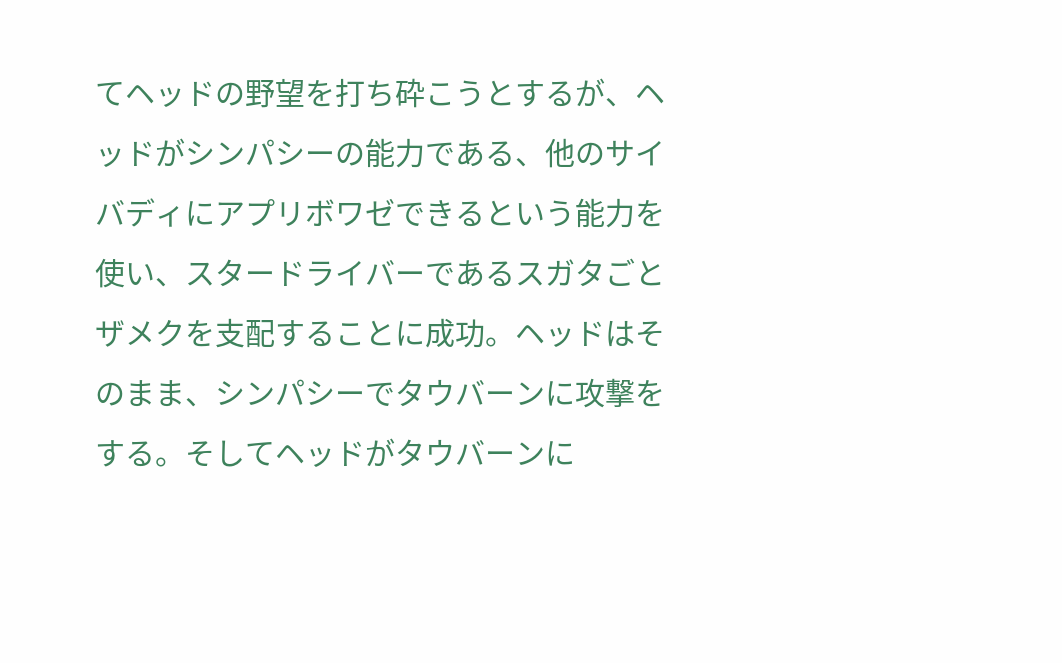てヘッドの野望を打ち砕こうとするが、ヘッドがシンパシーの能力である、他のサイバディにアプリボワゼできるという能力を使い、スタードライバーであるスガタごとザメクを支配することに成功。ヘッドはそのまま、シンパシーでタウバーンに攻撃をする。そしてヘッドがタウバーンに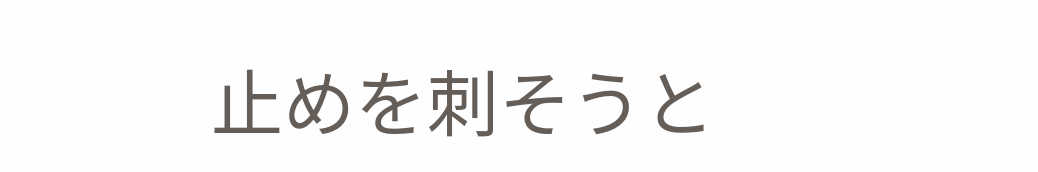止めを刺そうと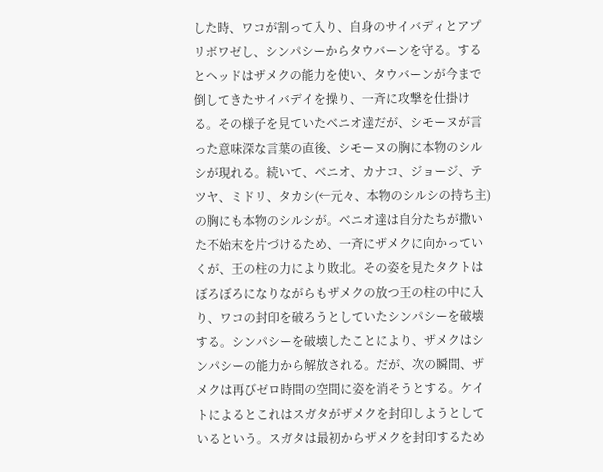した時、ワコが割って入り、自身のサイバディとアプリボワゼし、シンパシーからタウバーンを守る。するとヘッドはザメクの能力を使い、タウバーンが今まで倒してきたサイバデイを操り、一斉に攻撃を仕掛ける。その様子を見ていたベニオ達だが、シモーヌが言った意味深な言葉の直後、シモーヌの胸に本物のシルシが現れる。続いて、ベニオ、カナコ、ジョージ、テツヤ、ミドリ、タカシ(←元々、本物のシルシの持ち主)の胸にも本物のシルシが。ベニオ達は自分たちが撒いた不始末を片づけるため、一斉にザメクに向かっていくが、王の柱の力により敗北。その姿を見たタクトはぼろぼろになりながらもザメクの放つ王の柱の中に入り、ワコの封印を破ろうとしていたシンパシーを破壊する。シンパシーを破壊したことにより、ザメクはシンパシーの能力から解放される。だが、次の瞬間、ザメクは再びゼロ時間の空間に姿を消そうとする。ケイトによるとこれはスガタがザメクを封印しようとしているという。スガタは最初からザメクを封印するため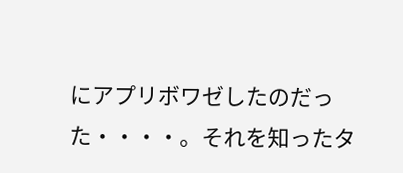にアプリボワゼしたのだった・・・・。それを知ったタ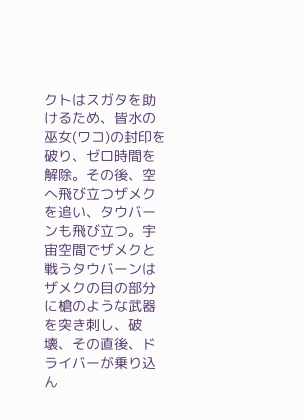クトはスガタを助けるため、皆水の巫女(ワコ)の封印を破り、ゼロ時間を解除。その後、空へ飛び立つザメクを追い、タウバーンも飛び立つ。宇宙空間でザメクと戦うタウバーンはザメクの目の部分に槍のような武器を突き刺し、破壊、その直後、ドライバーが乗り込ん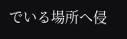でいる場所へ侵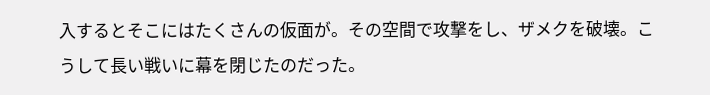入するとそこにはたくさんの仮面が。その空間で攻撃をし、ザメクを破壊。こうして長い戦いに幕を閉じたのだった。